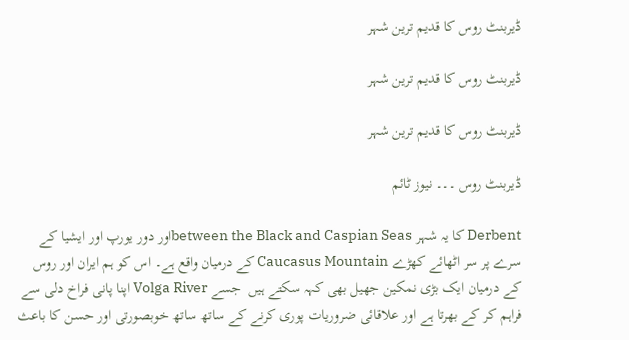ڈیربنٹ روس کا قدیم ترین شہر

ڈیربنٹ روس کا قدیم ترین شہر

ڈیربنٹ روس کا قدیم ترین شہر

ڈیربنٹ روس ۔۔۔ نیوز ٹائم

Derbent کا یہ شہر between the Black and Caspian Seasاور دور یورپ اور ایشیا کے سرے پر سر اٹھائے کھڑے Caucasus Mountain کے درمیان واقع ہے۔ اس کو ہم ایران اور روس کے درمیان ایک بڑی نمکین جھیل بھی کہہ سکتے ہیں  جسے Volga River اپنا پانی فراخ دلی سے فراہم کر کے بھرتا ہے اور علاقائی ضروریات پوری کرنے کے ساتھ ساتھ خوبصورتی اور حسن کا باعث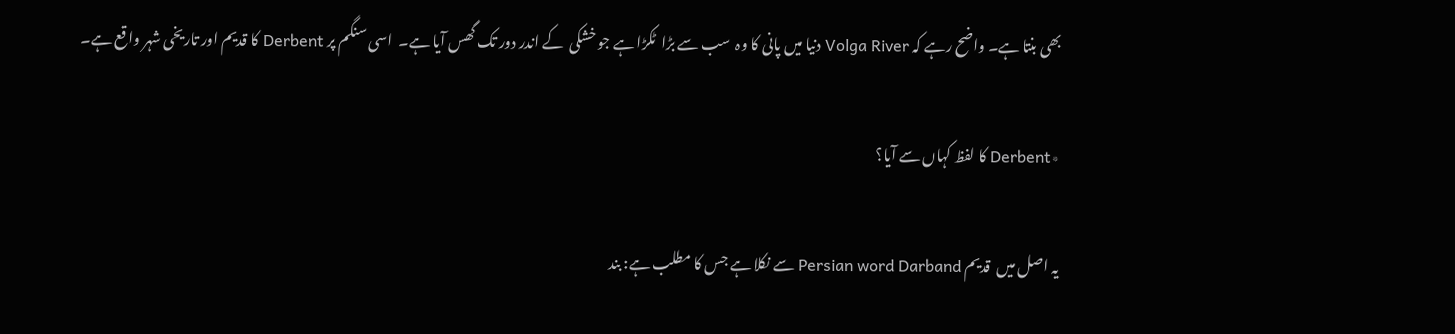بھی بنتا ہے۔ واضح رہے کہ Volga River دنیا میں پانی کا وہ  سب سے بڑا  ٹکڑا ہے جو خشکی  کے اندر دور تک گھس آیا ہے۔  اسی سنگم پر Derbent کا قدیم اور تاریخی شہر واقع ہے۔

٭Derbent کا لفظ کہاں سے آیا؟

یہ اصل میں  قدیم Persian word Darband سے نکلا ہے جس کا مطلب ہے: بند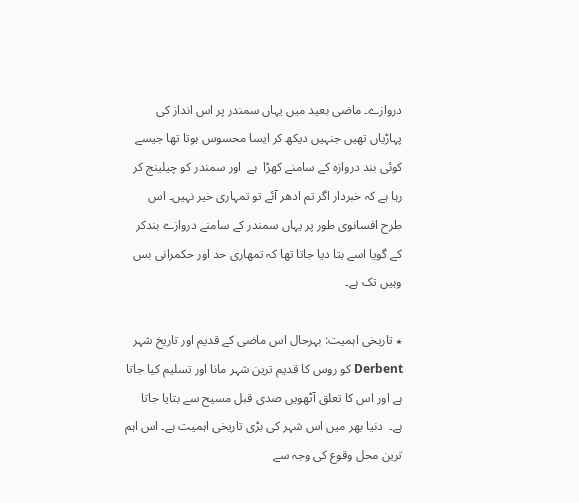دروازے۔ ماضی بعید میں یہاں سمندر پر اس انداز کی پہاڑیاں تھیں جنہیں دیکھ کر ایسا محسوس ہوتا تھا جیسے کوئی بند دروازہ کے سامنے کھڑا  ہے  اور سمندر کو چیلینج کر رہا ہے کہ خبردار اگر تم ادھر آئے تو تمہاری خیر نہیں۔ اس طرح افسانوی طور پر یہاں سمندر کے سامنے دروازے بندکر کے گویا اسے بتا دیا جاتا تھا کہ تمھاری حد اور حکمرانی بس وہیں تک ہے۔

٭ تاریخی اہمیت: بہرحال اس ماضی کے قدیم اور تاریخ شہر Derbent کو روس کا قدیم ترین شہر مانا اور تسلیم کیا جاتا ہے اور اس کا تعلق آٹھویں صدی قبل مسیح سے بتایا جاتا ہے۔  دنیا بھر میں اس شہر کی بڑی تاریخی اہمیت ہے۔ اس اہم ترین محل وقوع کی وجہ سے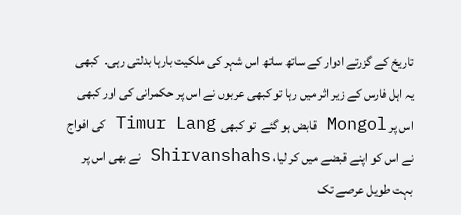تاریخ کے گزرتے ادوار کے ساتھ ساتھ اس شہر کی ملکیت بارہا بدلتی رہی۔  کبھی یہ اہل فارس کے زیر اثر میں رہا تو کبھی عربوں نے اس پر حکمرانی کی اور کبھی اس پر Mongol قابض ہو گئے  تو کبھی  Timur Lang کی افواج نے اس کو اپنے قبضے میں کر لیا، Shirvanshahs نے بھی اس پر بہت طویل عرصے تک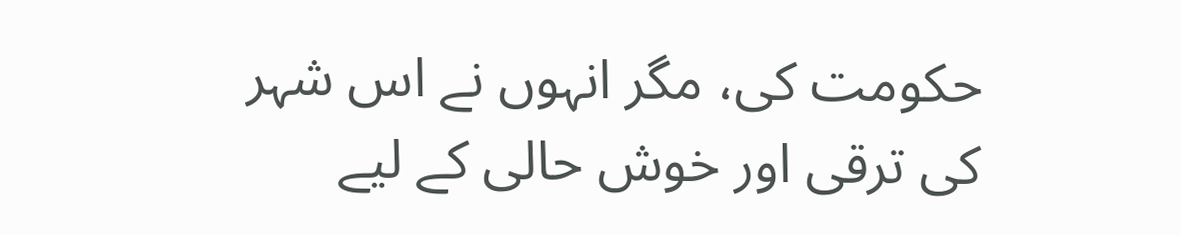حکومت کی، مگر انہوں نے اس شہر کی ترقی اور خوش حالی کے لیے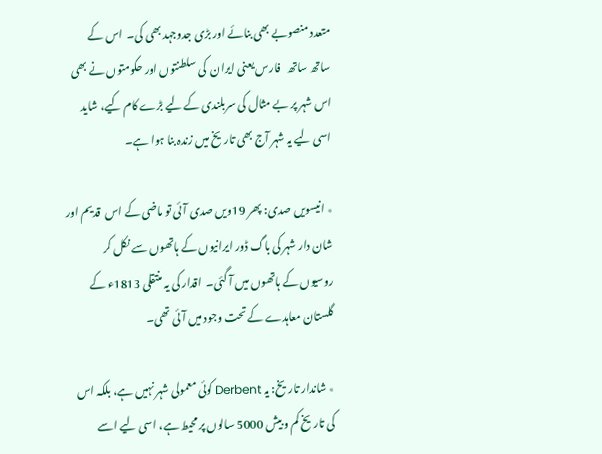متعدد منصوبے بھی بنائے اور بڑی جدوجہد بھی کی۔  اس کے ساتھ ساتھ   فارس یعنی ایران  کی سلطنتوں اور حکومتوں نے بھی اس شہر پر بے مثال کی سربلندی کے لیے بڑے کام کیے، شاید اسی لیے یہ شہر آج بھی تاریخ میں زندہ بنا ہوا ہے۔

٭ انیسویں صدی: پھر 19ویں صدی آئی تو ماضی کے اس  قدیم اور شان دار شہر کی باگ ڈور ایرانیوں کے ہاتھوں سے نکل کر  روسیوں کے ہاتھوں میں آ گئی۔  اقدار کی یہ منتقلی 1813ء کے  گلستان معاہدے کے تحت وجود میں آئی تھی۔

٭ شاندار تاریخ: یہ Derbent کوئی معمولی شہر نہیں ہے، بلکہ اس کی تاریخ کم و بیش 5000 سالوں پر محیط ہے، اسی لیے اسے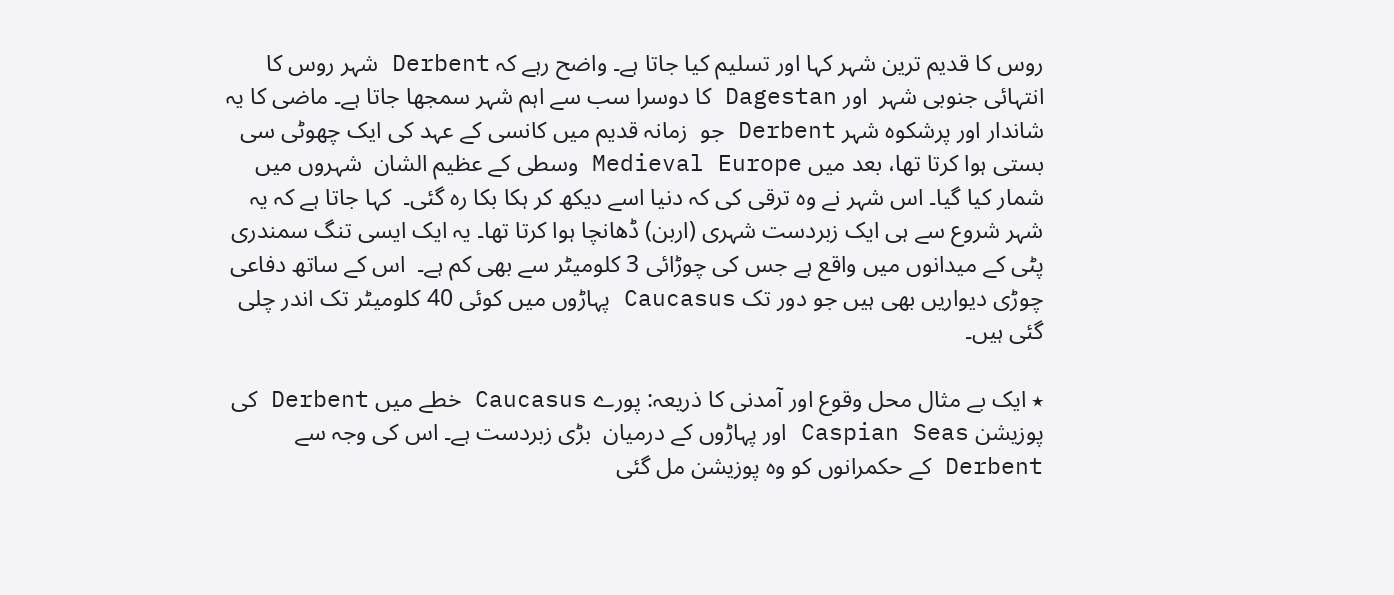روس کا قدیم ترین شہر کہا اور تسلیم کیا جاتا ہے۔ واضح رہے کہ Derbent شہر روس کا انتہائی جنوبی شہر  اور Dagestan کا دوسرا سب سے اہم شہر سمجھا جاتا ہے۔ ماضی کا یہ شاندار اور پرشکوہ شہر Derbent جو  زمانہ قدیم میں کانسی کے عہد کی ایک چھوٹی سی بستی ہوا کرتا تھا، بعد میں Medieval Europe وسطی کے عظیم الشان  شہروں میں  شمار کیا گیا۔ اس شہر نے وہ ترقی کی کہ دنیا اسے دیکھ کر ہکا بکا رہ گئی۔  کہا جاتا ہے کہ یہ شہر شروع سے ہی ایک زبردست شہری (اربن) ڈھانچا ہوا کرتا تھا۔ یہ ایک ایسی تنگ سمندری پٹی کے میدانوں میں واقع ہے جس کی چوڑائی 3 کلومیٹر سے بھی کم ہے۔  اس کے ساتھ دفاعی چوڑی دیواریں بھی ہیں جو دور تک Caucasus پہاڑوں میں کوئی 40 کلومیٹر تک اندر چلی گئی ہیں۔

٭ ایک بے مثال محل وقوع اور آمدنی کا ذریعہ: پورے Caucasus خطے میں Derbent کی پوزیشن Caspian Seas اور پہاڑوں کے درمیان  بڑی زبردست ہے۔ اس کی وجہ سے Derbent کے حکمرانوں کو وہ پوزیشن مل گئی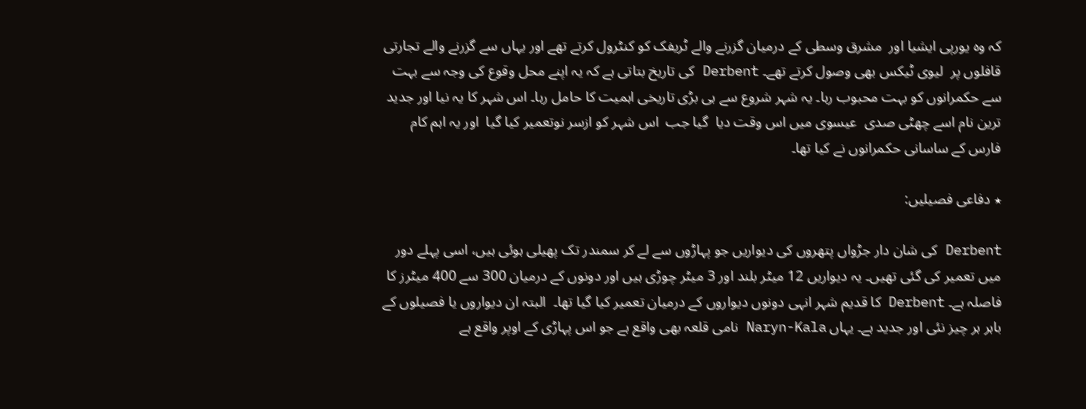کہ وہ یورپی ایشیا اور  مشرق وسطی کے درمیان گزرنے والے ٹریفک کو کنٹرول کرتے تھے اور یہاں سے گزرنے والے تجارتی قافلوں پر  لیوی ٹیکس بھی وصول کرتے تھے۔ Derbent کی تاریخ بتاتی ہے کہ یہ اپنے محل وقوع کی وجہ سے بہت سے حکمرانوں کو بہت محبوب رہا۔ یہ شہر شروع سے ہی بڑی تاریخی اہمیت کا حامل رہا۔ اس شہر کا یہ نیا اور جدید ترین نام اسے چھٹی صدی  عیسوی میں اس وقت دیا  گیا جب  اس شہر کو ازسر نوتعمیر کیا گیا  اور یہ اہم کام فارس کے ساسانی حکمرانوں نے کیا تھا۔

٭ دفاعی فصیلیں:

Derbent کی شان دار جڑواں پتھروں کی دیواریں جو پہاڑوں سے لے کر سمندر تک پھیلی ہوئی ہیں، اسی پہلے دور میں تعمیر کی گئی تھیں۔ یہ دیواریں 12 میٹر بلند اور 3 میٹر چوڑی ہیں اور دونوں کے درمیان 300 سے 400 میٹرز کا فاصلہ ہے۔ Derbent کا قدیم شہر انہی دونوں دیواروں کے درمیان تعمیر کیا گیا تھا۔  البتہ ان دیواروں یا فصیلوں کے باہر ہر چیز نئی اور جدید ہے۔ یہاں Naryn-Kala نامی قلعہ بھی واقع ہے جو اس پہاڑی کے اوپر واقع ہے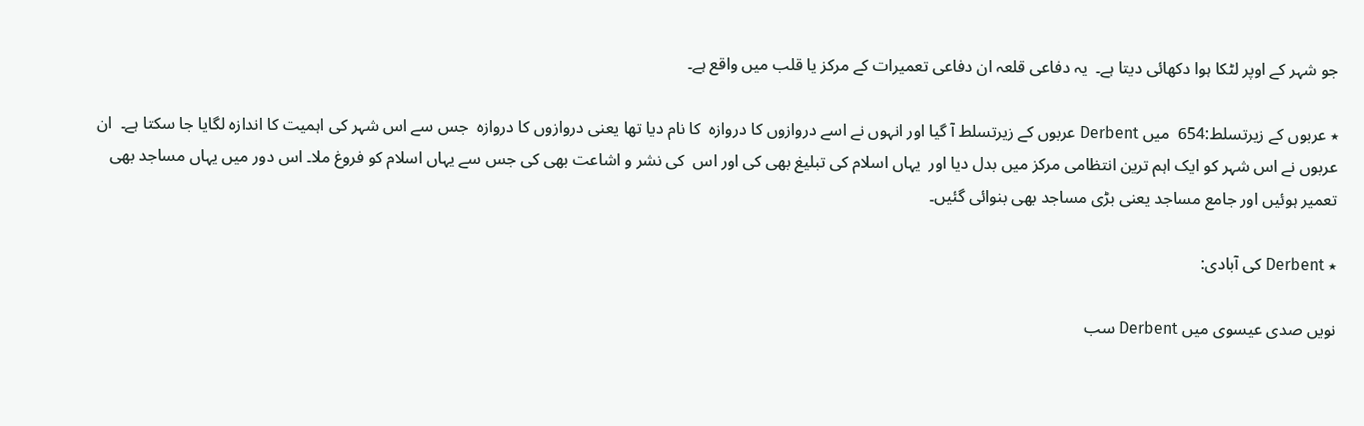جو شہر کے اوپر لٹکا ہوا دکھائی دیتا ہے۔  یہ دفاعی قلعہ ان دفاعی تعمیرات کے مرکز یا قلب میں واقع ہے۔

٭ عربوں کے زیرتسلط:654  میں Derbent عربوں کے زیرتسلط آ گیا اور انہوں نے اسے دروازوں کا دروازہ  کا نام دیا تھا یعنی دروازوں کا دروازہ  جس سے اس شہر کی اہمیت کا اندازہ لگایا جا سکتا ہے۔  ان عربوں نے اس شہر کو ایک اہم ترین انتظامی مرکز میں بدل دیا اور  یہاں اسلام کی تبلیغ بھی کی اور اس  کی نشر و اشاعت بھی کی جس سے یہاں اسلام کو فروغ ملا۔ اس دور میں یہاں مساجد بھی تعمیر ہوئیں اور جامع مساجد یعنی بڑی مساجد بھی بنوائی گئیں۔

٭ Derbent کی آبادی:

نویں صدی عیسوی میں Derbent سب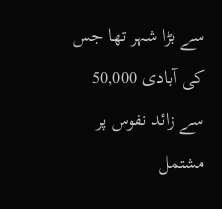سے بڑا شہر تھا جس کی آبادی 50,000 سے زائد نفوس پر مشتمل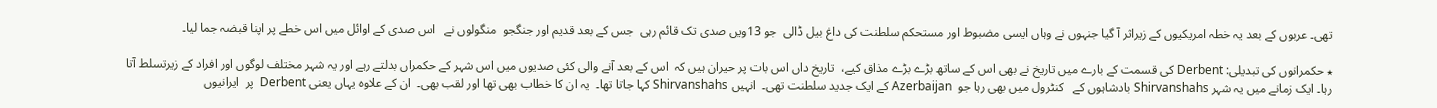تھی۔ عربوں کے بعد یہ خطہ امریکیوں کے زیراثر آ گیا جنہوں نے وہاں ایسی مضبوط اور مستحکم سلطنت کی داغ بیل ڈالی  جو 13ویں صدی تک قائم رہی  جس کے بعد قدیم اور جنگجو  منگولوں نے   اس صدی کے اوائل میں اس خطے پر اپنا قبضہ جما لیا۔

٭ حکمرانوں کی تبدیلی: Derbent کی قسمت کے بارے میں تاریخ نے بھی اس کے ساتھ بڑے بڑے مذاق کیے،  تاریخ داں اس بات پر حیران ہیں کہ  اس کے بعد آنے والی کئی صدیوں میں اس شہر کے حکمراں بدلتے رہے اور یہ شہر مختلف لوگوں اور افراد کے زیرتسلط آتا رہا۔ ایک زمانے میں یہ شہر Shirvanshahs بادشاہوں کے   کنٹرول میں بھی رہا جو  Azerbaijan کے ایک جدید سلطنت تھی۔  انہیں Shirvanshahs کہا جاتا تھا۔  یہ ان کا خطاب بھی تھا اور لقب بھی۔  ان کے علاوہ یہاں یعنی Derbent  پر  ایرانیوں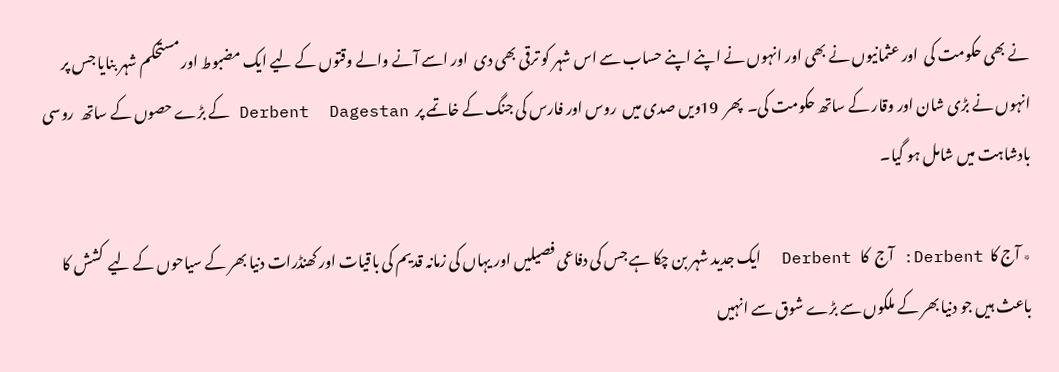نے بھی حکومت کی  اور عثمانیوں نے بھی اور انہوں نے اپنے اپنے حساب سے اس شہر کو ترقی بھی دی  اور اسے آنے والے وقتوں کے لیے ایک مضبوط اور مستحکم شہر بنایا جس پر انہوں نے بڑی شان اور وقار کے ساتھ حکومت کی۔  پھر  19ویں صدی میں  روس اور فارس کی جنگ کے خاتمے پر  Derbent  Dagestan کے بڑے حصوں کے ساتھ  روسی بادشاہت میں شامل ہو گیا۔

٭ آج کا  Derbent: آج  کا   Derbent  ایک جدید شہر بن چکا ہے جس کی دفاعی فصیلیں اور یہاں کی زمانہ قدیم کی باقیات اور کھنڈرات دنیا بھر کے سیاحوں کے لیے  کشش کا باعث ہیں جو دنیا بھر کے ملکوں سے بڑے شوق سے انہیں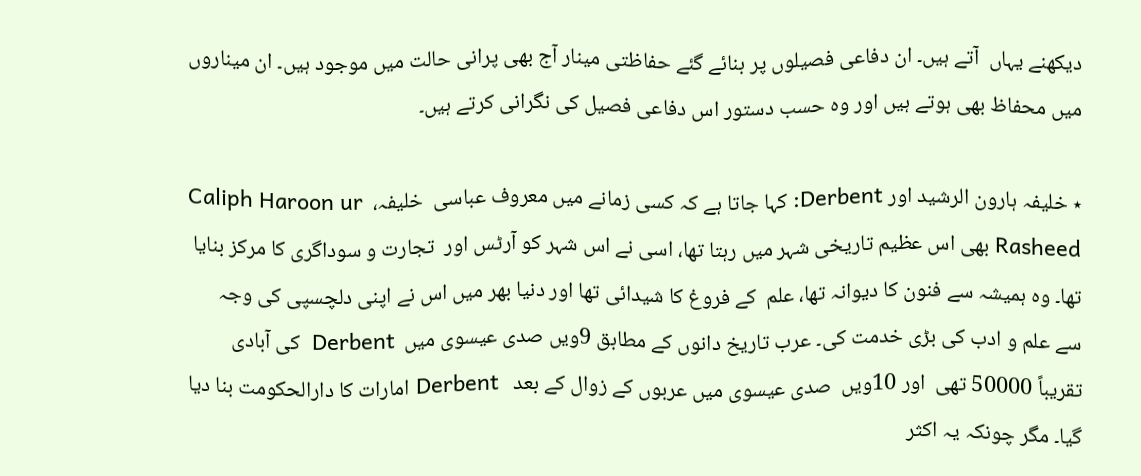دیکھنے یہاں  آتے ہیں۔ ان دفاعی فصیلوں پر بنائے گئے حفاظتی مینار آج بھی پرانی حالت میں موجود ہیں۔ ان میناروں میں محفاظ بھی ہوتے ہیں اور وہ حسب دستور اس دفاعی فصیل کی نگرانی کرتے ہیں۔

٭ خلیفہ ہارون الرشید اور Derbent: کہا جاتا ہے کہ کسی زمانے میں معروف عباسی  خلیفہ،  Caliph Haroon ur Rasheed بھی اس عظیم تاریخی شہر میں رہتا تھا، اسی نے اس شہر کو آرٹس اور  تجارت و سوداگری کا مرکز بنایا تھا۔ وہ ہمیشہ سے فنون کا دیوانہ تھا، علم  کے فروغ کا شیدائی تھا اور دنیا بھر میں اس نے اپنی دلچسپی کی وجہ سے علم و ادب کی بڑی خدمت کی۔ عرب تاریخ دانوں کے مطابق 9ویں صدی عیسوی میں  Derbent  کی آبادی تقریباً 50000 تھی  اور 10ویں  صدی عیسوی میں عربوں کے زوال کے بعد   Derbent امارات کا دارالحکومت بنا دیا گیا۔ مگر چونکہ یہ اکثر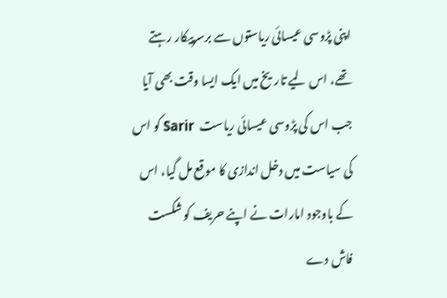اپنی پڑوسی عیسائی ریاستوں سے برسرپیکار رہتے تھے، اس لیے تاریخ میں ایک ایسا وقت بھی آیا جب اس کی پڑوسی عیسائی ریاست  Sarir کو اس کی سیاست میں دخل اندازی کا موقع مل گیا، اس کے باوجود امارات نے اپنے حریف کو شکست فاش دے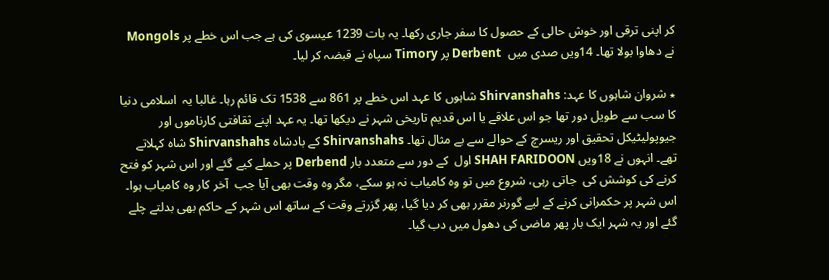کر اپنی ترقی اور خوش حالی کے حصول کا سفر جاری رکھا۔ یہ بات 1239 عیسوی کی ہے جب اس خطے پر Mongols نے دھاوا بولا تھا۔ 14ویں صدی میں  Derbent پر Timory سپاہ نے قبضہ کر لیا۔

٭ شروان شاہوں کا عہد: Shirvanshahs شاہوں کا عہد اس خطے پر 861 سے 1538 تک قائم رہا۔ غالبا یہ  اسلامی دنیا کا سب سے طویل دور تھا جو اس علاقے یا اس قدیم تاریخی شہر نے دیکھا تھا۔ یہ عہد اپنے ثقافتی کارناموں اور جیوپولیٹیکل تحقیق اور ریسرچ کے حوالے سے بے مثال تھا۔ Shirvanshahs کے بادشاہ Shirvanshahs شاہ کہلاتے تھے۔ انہوں نے 18ویں SHAH FARIDOON اول  کے دور سے متعدد بار Derbend پر حملے کیے گئے اور اس شہر کو فتح کرنے کی کوشش کی  جاتی رہی، شروع میں تو وہ کامیاب نہ ہو سکے، مگر وہ وقت بھی آیا جب  آخر کار وہ کامیاب ہوا۔  اس شہر پر حکمرانی کرنے کے لیے گورنر مقرر بھی کر دیا گیا، پھر گزرتے وقت کے ساتھ اس شہر کے حاکم بھی بدلتے چلے گئے اور یہ شہر ایک بار پھر ماضی کی دھول میں دب گیا۔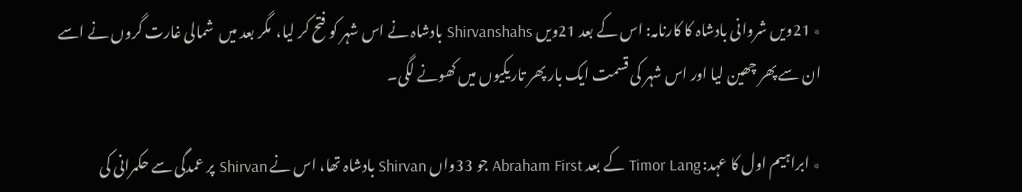٭ 21ویں شروانی بادشاہ کا کارنامہ: اس کے بعد 21ویں Shirvanshahs بادشاہ نے اس شہر کو فتح کر لیا،  مگر بعد میں  شمالی غارت گروں نے اسے ان سے پھر چھین لیا اور اس شہر کی قسمت ایک بار پھر تاریکیوں میں کھونے لگی۔

٭ ابراہیم اول کا عہد: Timor Lang کے بعد Abraham First جو 33واں Shirvan بادشاہ تھا، اس نے Shirvan پر عمدگی سے حکمرانی کی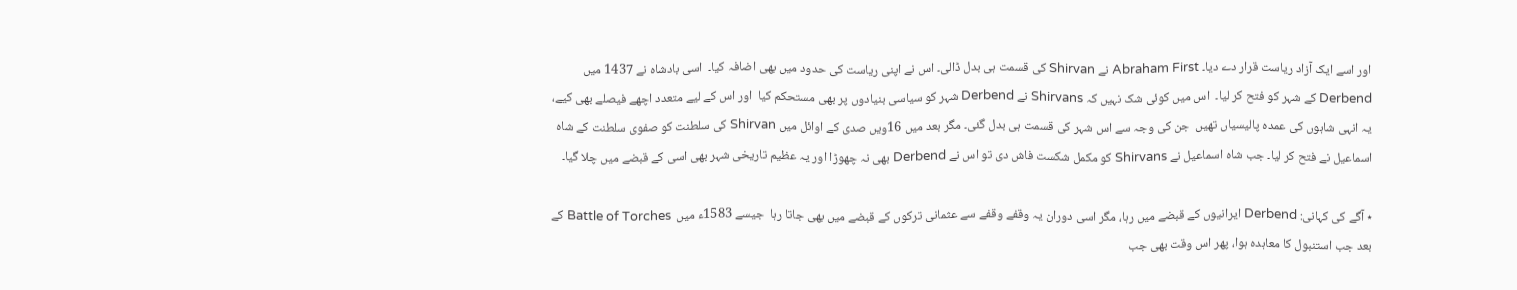اور اسے ایک آزاد ریاست قرار دے دیا۔ Abraham First نے Shirvan کی قسمت ہی بدل ڈالی۔ اس نے اپنی ریاست کی حدود میں بھی اضافہ کیا۔  اسی بادشاہ نے 1437 میں Derbend کے شہر کو فتح کر لیا۔  اس میں کوئی شک نہیں کہ Shirvans نے Derbend شہر کو سیاسی بنیادوں پر بھی مستحکم کیا  اور اس کے لیے متعدد اچھے فیصلے بھی کیے، یہ انہی شاہوں کی عمدہ پالیسیاں تھیں  جن کی وجہ سے اس شہر کی قسمت ہی بدل گئی۔ مگر بعد میں 16ویں صدی کے اوائل میں Shirvan کی سلطنت کو صفوی سلطنت کے شاہ اسماعیل نے فتح کر لیا۔ جب شاہ اسماعیل نے Shirvans کو مکمل شکست فاش دی تو اس نے Derbend بھی نہ چھوڑا اور یہ عظیم تاریخی شہر بھی اسی کے قبضے میں چلا گیا۔

٭ آگے کی کہانی: Derbend ایرانیوں کے قبضے میں رہا، مگر اسی دوران یہ وقفے وقفے سے عثمانی ترکوں کے قبضے میں بھی جاتا رہا  جیسے 1583ء میں  Battle of Torches کے بعد جب استنبول کا معاہدہ ہوا، پھر اس وقت بھی جب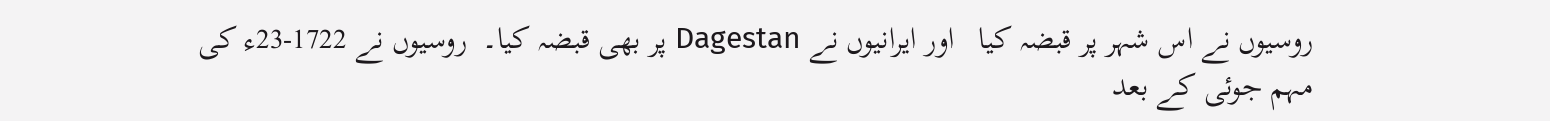روسیوں نے اس شہر پر قبضہ کیا   اور ایرانیوں نے Dagestan پر بھی قبضہ کیا۔  روسیوں نے 1722-23ء کی مہم جوئی کے بعد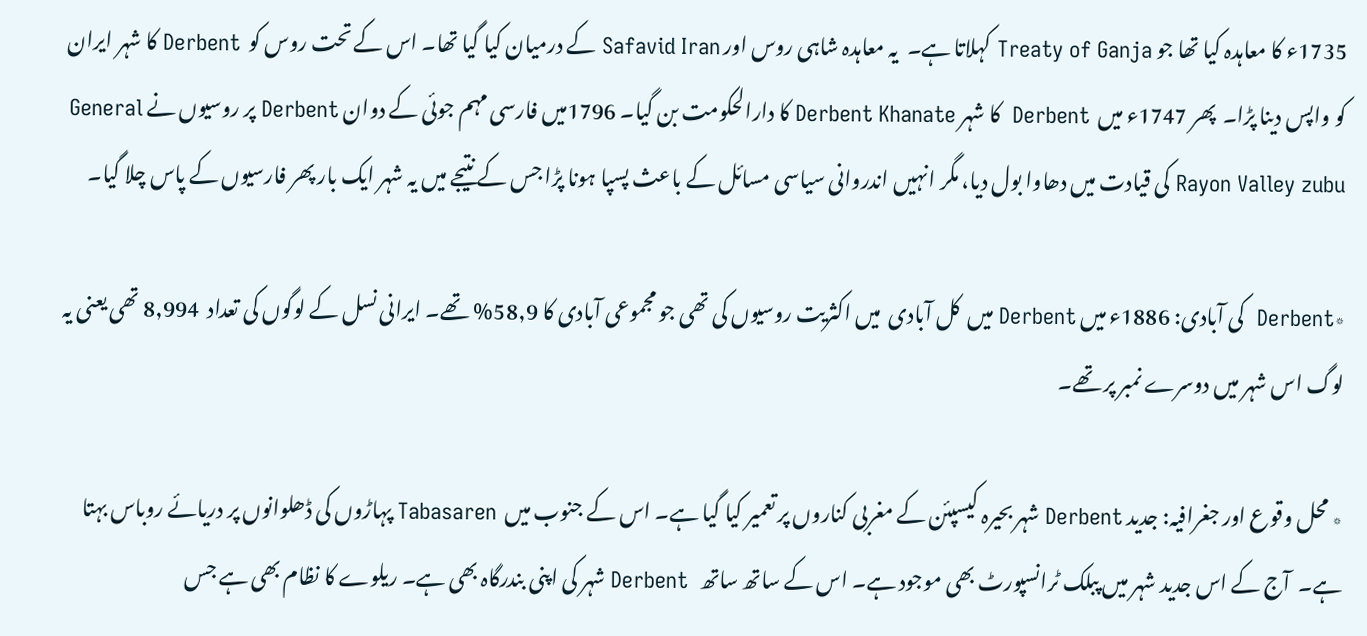1735ء کا معاہدہ کیا تھا جو Treaty of Ganja کہلاتا ہے۔  یہ معاہدہ شاہی روس اور Safavid Iran کے درمیان کیا گیا تھا۔ اس کے تحت روس کو  Derbent کا شہر ایران کو واپس دینا پڑا۔  پھر 1747ء میں  Derbent  کا شہر Derbent Khanate کا دارالحکومت بن گیا۔ 1796میں فارسی مہم جوئی کے دوان Derbent پر روسیوں نے General Rayon Valley zubu کی قیادت میں دھاوا بول دیا، مگر انہیں اندروانی سیاسی مسائل کے باعث پسپا ہونا پڑا جس کے نتیجے میں یہ شہر ایک بار پھر فارسیوں کے پاس چلا گیا۔

٭Derbent  کی آبادی: 1886ء میں Derbent میں  کل آبادی  میں اکثریت روسیوں کی تھی جو مجموعی آبادی کا 58,9% تھے۔ ایرانی نسل کے لوگوں کی تعداد  8,994 تھی یعنی یہ لوگ اس شہر میں دوسرے نمبر پر تھے۔

٭ محل وقوع اور جغرافیہ: جدید Derbent شہر بحیرہ کیسپئن کے مغربی کناروں پر تعمیر کیا گیا ہے۔ اس کے جنوب میں  Tabasaren پہاڑوں کی ڈھلوانوں پر دریائے روباس بہتا ہے۔  آج کے اس جدید شہر میں پبلک ٹرانسپورٹ بھی موجود ہے۔ اس کے ساتھ ساتھ   Derbent شہر کی اپنی بندرگاہ بھی ہے۔ ریلوے کا نظام بھی ہے جس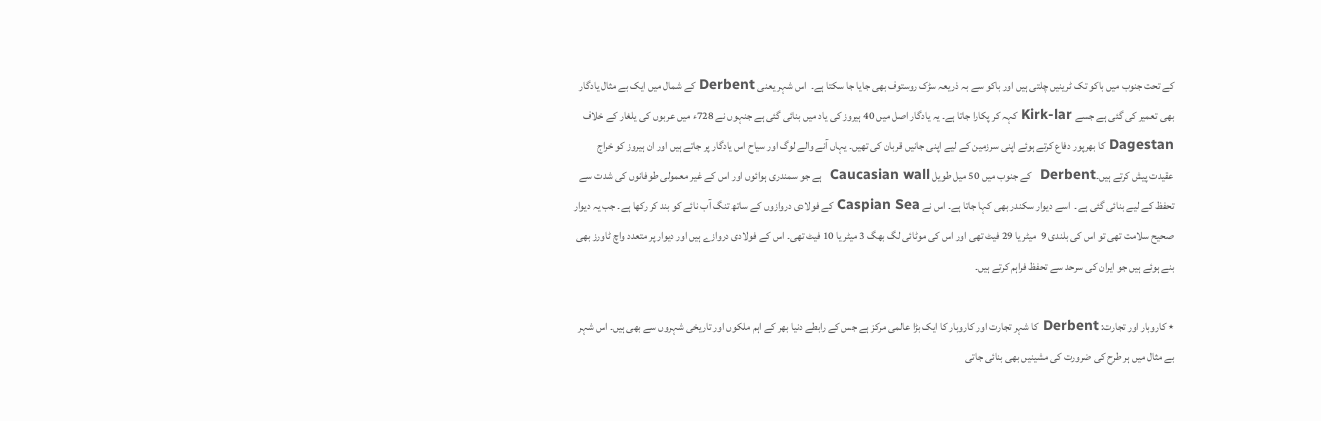کے تحت جنوب میں باکو تک ٹرینیں چلتی ہیں اور باکو سے بہ ذریعہ سڑک روستوف بھی جایا جا سکتا ہے۔  اس شہر یعنی Derbent کے شمال میں ایک بے مثال یادگار بھی تعمیر کی گئی ہے جسے Kirk-lar کہہ کر پکارا جاتا ہے۔ یہ یادگار اصل میں 40 ہیروز کی یاد میں بنائی گئی ہے جنہوں نے 728ء میں عربوں کی یلغار کے خلاف Dagestan کا بھرپور دفاع کرتے ہوئے اپنی سرزمین کے لیے اپنی جانیں قربان کی تھیں۔ یہاں آنے والے لوگ اور سیاح اس یادگار پر جاتے ہیں اور ان ہیروز کو خراج عقیدت پیش کرتے ہیں۔Derbent  کے جنوب میں 50 میل طویل Caucasian wall  ہے جو سمندری ہوائوں اور اس کے غیر معمولی طوفانوں کی شدت سے تحفظ کے لیے بنائی گئی ہے۔  اسے دیوار سکندر بھی کہا جاتا ہے۔ اس نے Caspian Sea کے فولادی دروازوں کے ساتھ تنگ آب نائے کو بند کر رکھا ہے۔ جب یہ دیوار صحیح سلامت تھی تو اس کی بلندی 9  میٹر یا 29 فیٹ تھی اور اس کی موٹائی لگ بھگ 3 میٹر یا 10 فیٹ تھی۔ اس کے فولادی دروازے ہیں اور دیوار پر متعدد واچ ٹاورز بھی بنے ہوئے ہیں جو ایران کی سرحد سے تحفظ فراہم کرتے ہیں۔

٭ کاروبار اور تجارت: Derbent کا شہر تجارت اور کاروبار کا ایک بڑا عالمی مرکز ہے جس کے رابطے دنیا بھر کے اہم ملکوں اور تاریخی شہروں سے بھی ہیں۔ اس شہر بے مثال میں ہر طرح کی ضرورت کی مشینیں بھی بنائی جاتی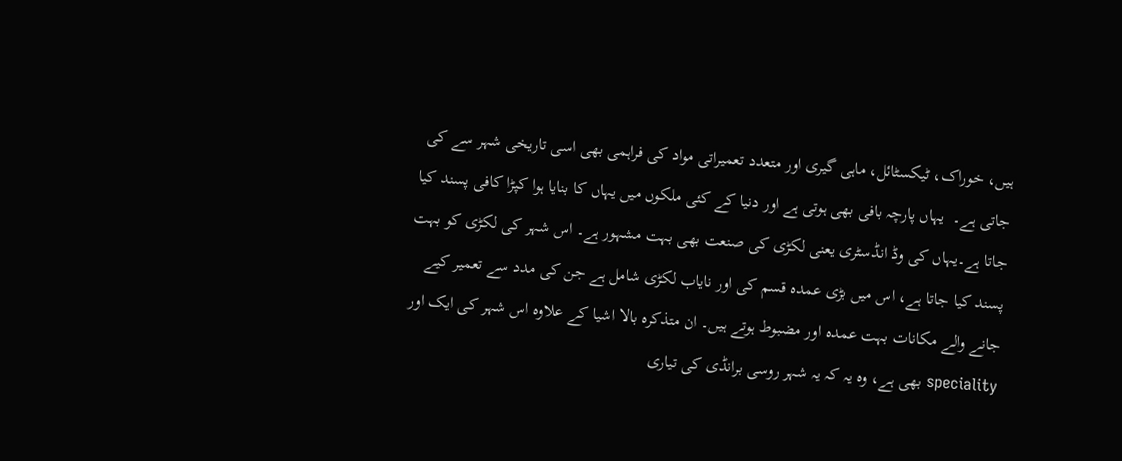ہیں، خوراک، ٹیکسٹائل، ماہی گیری اور متعدد تعمیراتی مواد کی فراہمی بھی اسی تاریخی شہر سے کی جاتی ہے۔  یہاں پارچہ بافی بھی ہوتی ہے اور دنیا کے کئی ملکوں میں یہاں کا بنایا ہوا کپڑا کافی پسند کیا جاتا ہے۔یہاں کی وڈ انڈسٹری یعنی لکڑی کی صنعت بھی بہت مشہور ہے۔ اس شہر کی لکڑی کو بہت پسند کیا جاتا ہے، اس میں بڑی عمدہ قسم کی اور نایاب لکڑی شامل ہے جن کی مدد سے تعمیر کیے جانے والے مکانات بہت عمدہ اور مضبوط ہوتے ہیں۔ ان متذکرہ بالا اشیا کے علاوہ اس شہر کی ایک اور speciality بھی ہے، وہ یہ کہ یہ شہر روسی برانڈی کی تیاری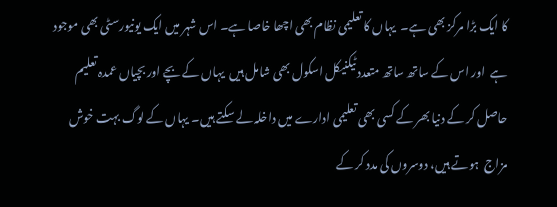کا ایک بڑا مرکز بھی ہے۔  یہاں کا تعلیمی نظام بھی اچھا خاصا ہے۔ اس شہر میں ایک یونیورسٹی بھی موجود ہے  اور اس کے ساتھ ساتھ متعدد ٹیکنیکل اسکول بھی شامل ہیں  یہاں کے بچے اور بچیاں عمدہ تعلیم حاصل کر کے دنیا بھر کے کسی بھی تعلیمی ادارے میں داخلہ لے سکتے ہیں۔ یہاں کے لوگ بہت خوش مزاج  ہوتے ہیں، دوسروں کی مدد کر کے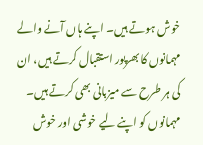خوش ہوتے ہیں۔ اپنے ہاں آنے والے مہمانوں کا بھرپور استقبال کرتے ہیں، ان کی ہر طرح سے میزبانی بھی کرتے ہیں۔ مہمانوں کو اپنے لیے خوشی اور خوش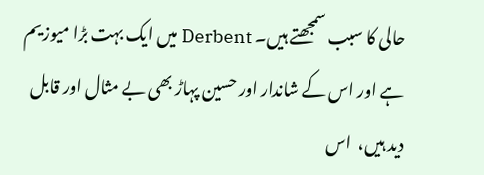حالی کا سبب سمجھتے ہیں۔ Derbent میں ایک بہت بڑا میوزیم ہے اور اس کے شاندار اور حسین پہاڑ بھی بے مثال اور قابل دید ہیں،  اس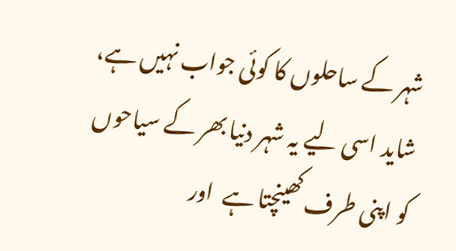شہر کے ساحلوں کا کوئی جواب نہیں ہے، شاید اسی لیے یہ شہر دنیا بھر کے سیاحوں کو اپنی طرف کھینچتا ہے  اور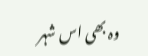وہ بھی اس شہر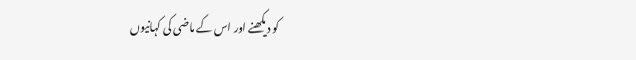کو دیکھنے اور اس کے ماضی کی کہانیوں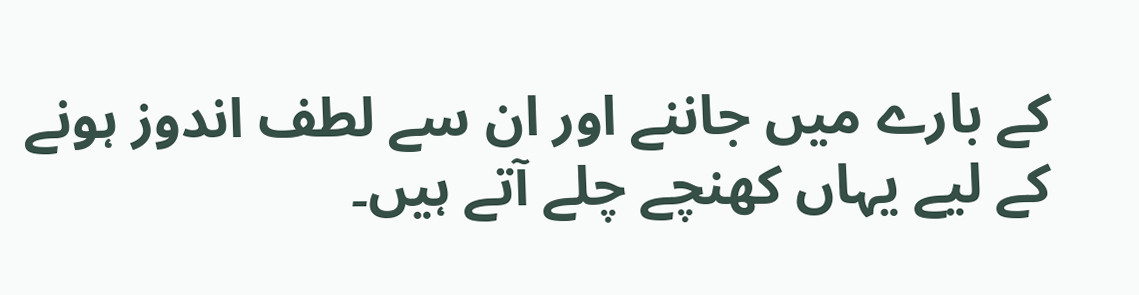کے بارے میں جاننے اور ان سے لطف اندوز ہونے کے لیے یہاں کھنچے چلے آتے ہیں۔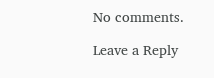No comments.

Leave a Reply